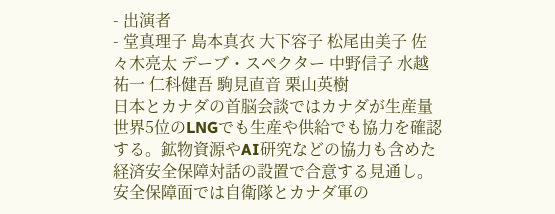- 出演者
- 堂真理子 島本真衣 大下容子 松尾由美子 佐々木亮太 デーブ・スペクター 中野信子 水越祐一 仁科健吾 駒見直音 栗山英樹
日本とカナダの首脳会談ではカナダが生産量世界5位のLNGでも生産や供給でも協力を確認する。鉱物資源やAI研究などの協力も含めた経済安全保障対話の設置で合意する見通し。安全保障面では自衛隊とカナダ軍の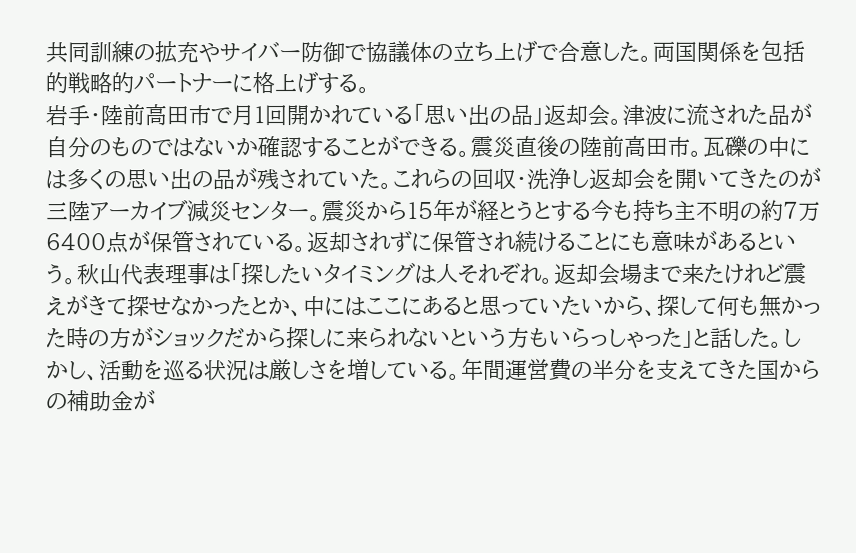共同訓練の拡充やサイバー防御で協議体の立ち上げで合意した。両国関係を包括的戦略的パートナーに格上げする。
岩手・陸前高田市で月1回開かれている「思い出の品」返却会。津波に流された品が自分のものではないか確認することができる。震災直後の陸前高田市。瓦礫の中には多くの思い出の品が残されていた。これらの回収・洗浄し返却会を開いてきたのが三陸アーカイブ減災センター。震災から15年が経とうとする今も持ち主不明の約7万6400点が保管されている。返却されずに保管され続けることにも意味があるという。秋山代表理事は「探したいタイミングは人それぞれ。返却会場まで来たけれど震えがきて探せなかったとか、中にはここにあると思っていたいから、探して何も無かった時の方がショックだから探しに来られないという方もいらっしゃった」と話した。しかし、活動を巡る状況は厳しさを増している。年間運営費の半分を支えてきた国からの補助金が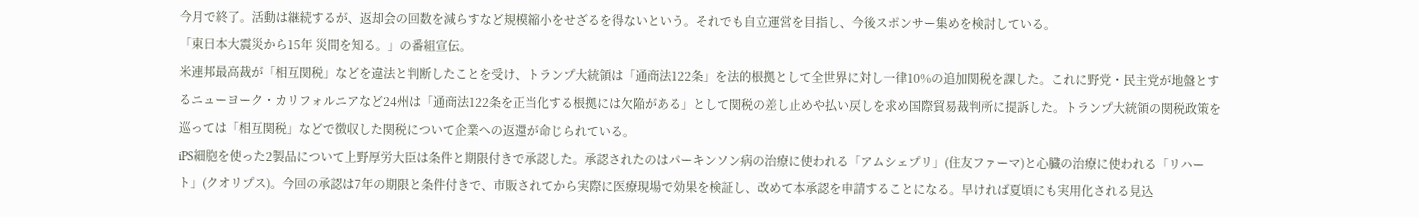今月で終了。活動は継続するが、返却会の回数を減らすなど規模縮小をせざるを得ないという。それでも自立運営を目指し、今後スポンサー集めを検討している。
「東日本大震災から15年 災間を知る。」の番組宣伝。
米連邦最高裁が「相互関税」などを違法と判断したことを受け、トランプ大統領は「通商法122条」を法的根拠として全世界に対し一律10%の追加関税を課した。これに野党・民主党が地盤とするニューヨーク・カリフォルニアなど24州は「通商法122条を正当化する根拠には欠陥がある」として関税の差し止めや払い戻しを求め国際貿易裁判所に提訴した。トランプ大統領の関税政策を巡っては「相互関税」などで徴収した関税について企業への返還が命じられている。
iPS細胞を使った2製品について上野厚労大臣は条件と期限付きで承認した。承認されたのはパーキンソン病の治療に使われる「アムシェプリ」(住友ファーマ)と心臓の治療に使われる「リハート」(クオリプス)。今回の承認は7年の期限と条件付きで、市販されてから実際に医療現場で効果を検証し、改めて本承認を申請することになる。早ければ夏頃にも実用化される見込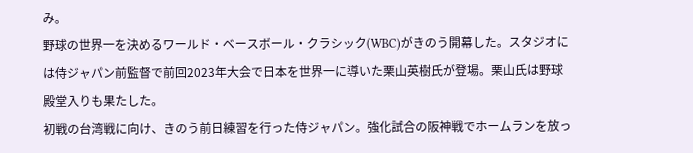み。
野球の世界一を決めるワールド・ベースボール・クラシック(WBC)がきのう開幕した。スタジオには侍ジャパン前監督で前回2023年大会で日本を世界一に導いた栗山英樹氏が登場。栗山氏は野球殿堂入りも果たした。
初戦の台湾戦に向け、きのう前日練習を行った侍ジャパン。強化試合の阪神戦でホームランを放っ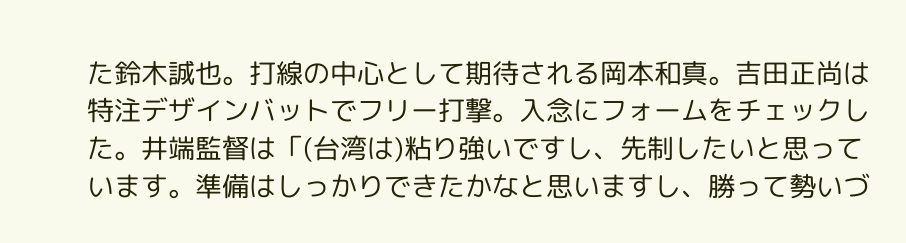た鈴木誠也。打線の中心として期待される岡本和真。吉田正尚は特注デザインバットでフリー打撃。入念にフォームをチェックした。井端監督は「(台湾は)粘り強いですし、先制したいと思っています。準備はしっかりできたかなと思いますし、勝って勢いづ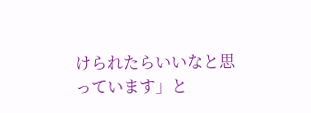けられたらいいなと思っています」と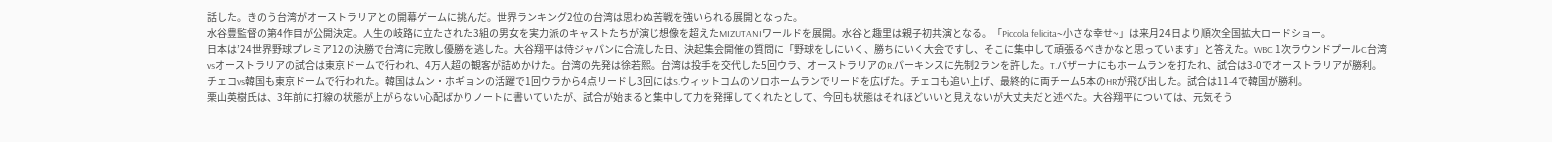話した。きのう台湾がオーストラリアとの開幕ゲームに挑んだ。世界ランキング2位の台湾は思わぬ苦戦を強いられる展開となった。
水谷豊監督の第4作目が公開決定。人生の岐路に立たされた3組の男女を実力派のキャストたちが演じ想像を超えたMIZUTANIワールドを展開。水谷と趣里は親子初共演となる。「Piccola felicita~小さな幸せ~」は来月24日より順次全国拡大ロードショー。
日本は’24世界野球プレミア12の決勝で台湾に完敗し優勝を逃した。大谷翔平は侍ジャパンに合流した日、決起集会開催の質問に「野球をしにいく、勝ちにいく大会ですし、そこに集中して頑張るべきかなと思っています」と答えた。WBC 1次ラウンドプールC台湾vsオーストラリアの試合は東京ドームで行われ、4万人超の観客が詰めかけた。台湾の先発は徐若熙。台湾は投手を交代した5回ウラ、オーストラリアのR.パーキンスに先制2ランを許した。T.バザーナにもホームランを打たれ、試合は3-0でオーストラリアが勝利。チェコvs韓国も東京ドームで行われた。韓国はムン・ホギョンの活躍で1回ウラから4点リードし3回にはS.ウィットコムのソロホームランでリードを広げた。チェコも追い上げ、最終的に両チーム5本のHRが飛び出した。試合は11-4で韓国が勝利。
栗山英樹氏は、3年前に打線の状態が上がらない心配ばかりノートに書いていたが、試合が始まると集中して力を発揮してくれたとして、今回も状態はそれほどいいと見えないが大丈夫だと述べた。大谷翔平については、元気そう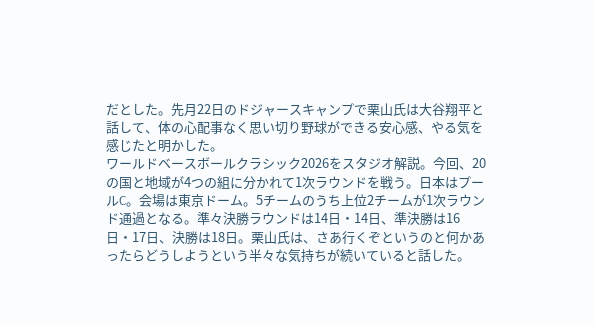だとした。先月22日のドジャースキャンプで栗山氏は大谷翔平と話して、体の心配事なく思い切り野球ができる安心感、やる気を感じたと明かした。
ワールドベースボールクラシック2026をスタジオ解説。今回、20の国と地域が4つの組に分かれて1次ラウンドを戦う。日本はプールC。会場は東京ドーム。5チームのうち上位2チームが1次ラウンド通過となる。準々決勝ラウンドは14日・14日、準決勝は16日・17日、決勝は18日。栗山氏は、さあ行くぞというのと何かあったらどうしようという半々な気持ちが続いていると話した。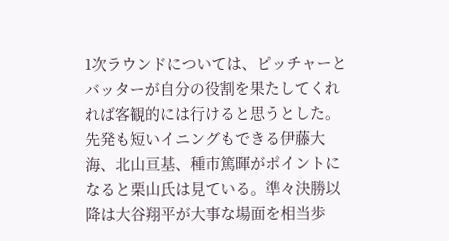1次ラウンドについては、ピッチャーとバッターが自分の役割を果たしてくれれば客観的には行けると思うとした。先発も短いイニングもできる伊藤大海、北山亘基、種市篤暉がポイントになると栗山氏は見ている。準々決勝以降は大谷翔平が大事な場面を相当歩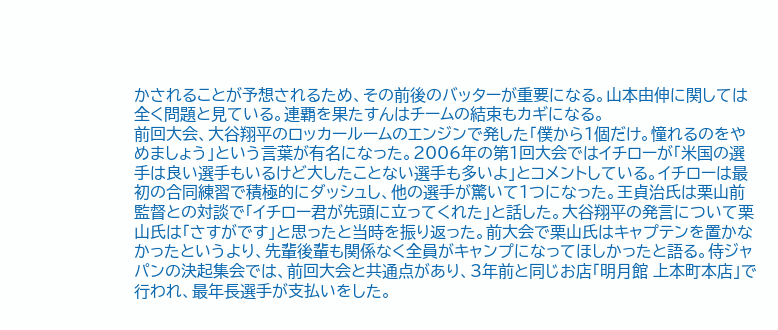かされることが予想されるため、その前後のバッターが重要になる。山本由伸に関しては全く問題と見ている。連覇を果たすんはチームの結束もカギになる。
前回大会、大谷翔平のロッカールームのエンジンで発した「僕から1個だけ。憧れるのをやめましょう」という言葉が有名になった。2006年の第1回大会ではイチローが「米国の選手は良い選手もいるけど大したことない選手も多いよ」とコメントしている。イチローは最初の合同練習で積極的にダッシュし、他の選手が驚いて1つになった。王貞治氏は栗山前監督との対談で「イチロー君が先頭に立ってくれた」と話した。大谷翔平の発言について栗山氏は「さすがです」と思ったと当時を振り返った。前大会で栗山氏はキャプテンを置かなかったというより、先輩後輩も関係なく全員がキャンプになってほしかったと語る。侍ジャパンの決起集会では、前回大会と共通点があり、3年前と同じお店「明月館 上本町本店」で行われ、最年長選手が支払いをした。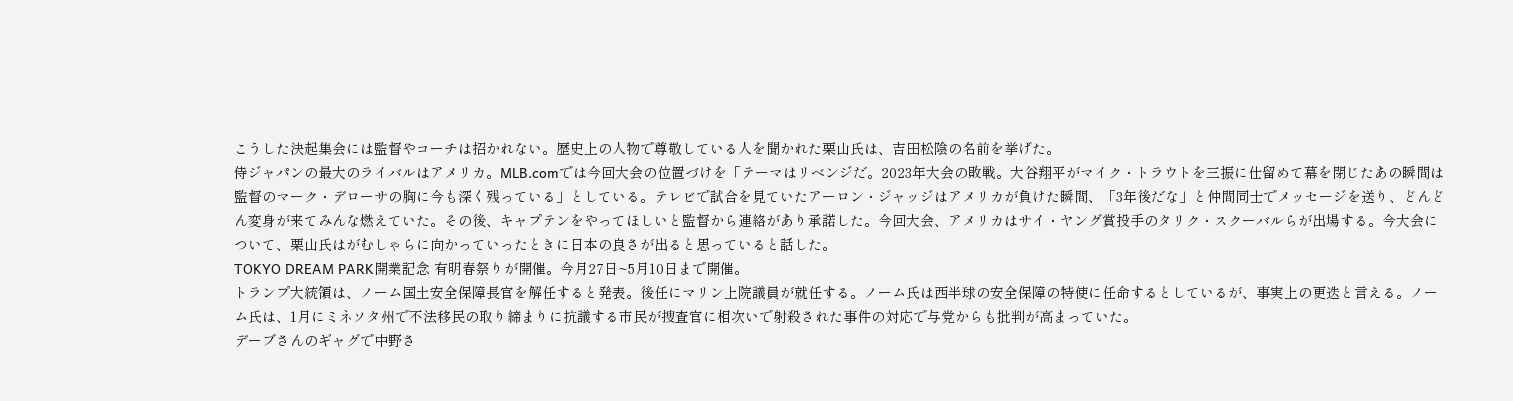こうした決起集会には監督やコーチは招かれない。歴史上の人物で尊敬している人を聞かれた栗山氏は、吉田松陰の名前を挙げた。
侍ジャパンの最大のライバルはアメリカ。MLB.comでは今回大会の位置づけを「テーマはリベンジだ。2023年大会の敗戦。大谷翔平がマイク・トラウトを三振に仕留めて幕を閉じたあの瞬間は監督のマーク・デローサの胸に今も深く残っている」としている。テレビで試合を見ていたアーロン・ジャッジはアメリカが負けた瞬間、「3年後だな」と仲間同士でメッセージを送り、どんどん変身が来てみんな燃えていた。その後、キャプテンをやってほしいと監督から連絡があり承諾した。今回大会、アメリカはサイ・ヤング賞投手のタリク・スクーバルらが出場する。今大会について、栗山氏はがむしゃらに向かっていったときに日本の良さが出ると思っていると話した。
TOKYO DREAM PARK開業記念 有明春祭りが開催。今月27日~5月10日まで開催。
トランプ大統領は、ノーム国土安全保障長官を解任すると発表。後任にマリン上院議員が就任する。ノーム氏は西半球の安全保障の特使に任命するとしているが、事実上の更迭と言える。ノーム氏は、1月にミネソタ州で不法移民の取り締まりに抗議する市民が捜査官に相次いで射殺された事件の対応で与党からも批判が高まっていた。
デーブさんのギャグで中野さ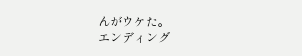んがウケた。
エンディング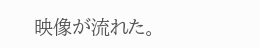映像が流れた。